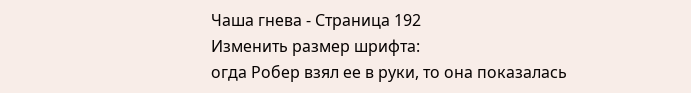Чаша гнева - Страница 192
Изменить размер шрифта:
огда Робер взял ее в руки, то она показалась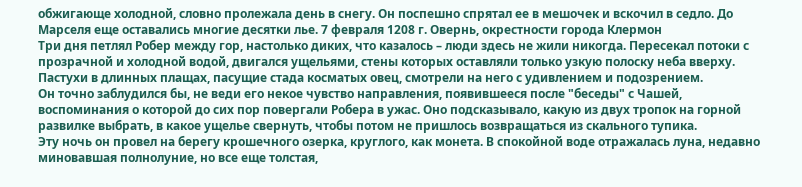обжигающе холодной, словно пролежала день в снегу. Он поспешно спрятал ее в мешочек и вскочил в седло. До Марселя еще оставались многие десятки лье. 7 февраля 1208 г. Овернь, окрестности города Клермон
Три дня петлял Робер между гор, настолько диких, что казалось – люди здесь не жили никогда. Пересекал потоки с прозрачной и холодной водой, двигался ущельями, стены которых оставляли только узкую полоску неба вверху. Пастухи в длинных плащах, пасущие стада косматых овец, смотрели на него с удивлением и подозрением.
Он точно заблудился бы, не веди его некое чувство направления, появившееся после "беседы" с Чашей, воспоминания о которой до сих пор повергали Робера в ужас. Оно подсказывало, какую из двух тропок на горной развилке выбрать, в какое ущелье свернуть, чтобы потом не пришлось возвращаться из скального тупика.
Эту ночь он провел на берегу крошечного озерка, круглого, как монета. В спокойной воде отражалась луна, недавно миновавшая полнолуние, но все еще толстая,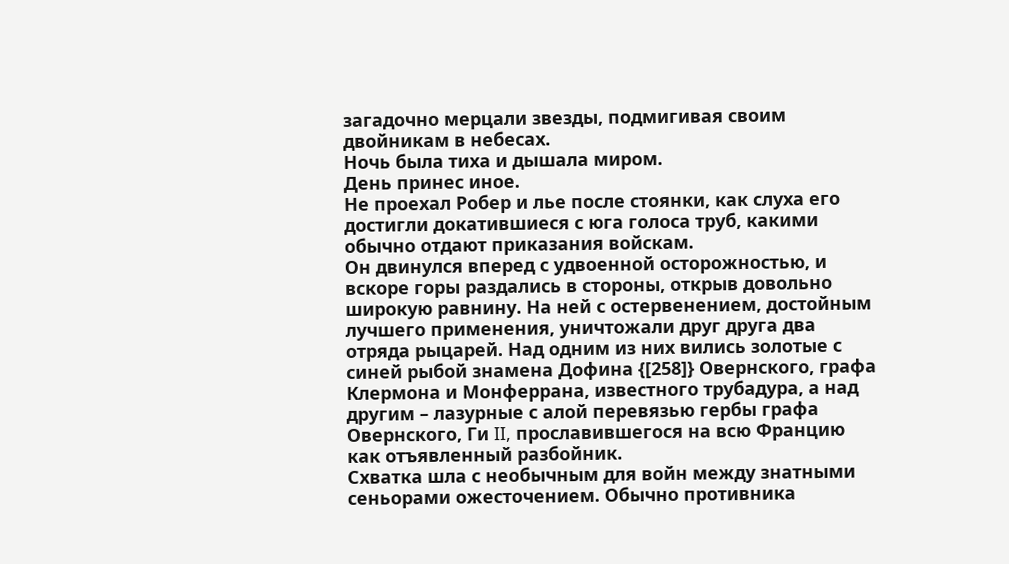загадочно мерцали звезды, подмигивая своим двойникам в небесах.
Ночь была тиха и дышала миром.
День принес иное.
Не проехал Робер и лье после стоянки, как слуха его достигли докатившиеся с юга голоса труб, какими обычно отдают приказания войскам.
Он двинулся вперед с удвоенной осторожностью, и вскоре горы раздались в стороны, открыв довольно широкую равнину. На ней с остервенением, достойным лучшего применения, уничтожали друг друга два отряда рыцарей. Над одним из них вились золотые с синей рыбой знамена Дофина {[258]} Овернского, графа Клермона и Монферрана, известного трубадура, а над другим – лазурные с алой перевязью гербы графа Овернского, Ги II, прославившегося на всю Францию как отъявленный разбойник.
Схватка шла с необычным для войн между знатными сеньорами ожесточением. Обычно противника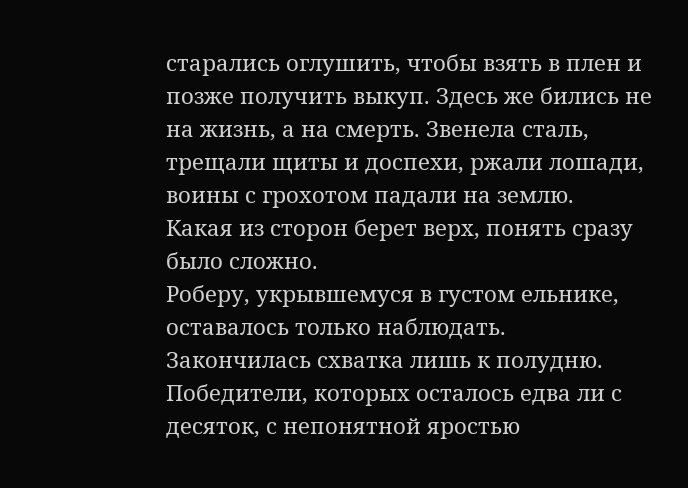старались оглушить, чтобы взять в плен и позже получить выкуп. Здесь же бились не на жизнь, а на смерть. Звенела сталь, трещали щиты и доспехи, ржали лошади, воины с грохотом падали на землю.
Какая из сторон берет верх, понять сразу было сложно.
Роберу, укрывшемуся в густом ельнике, оставалось только наблюдать.
Закончилась схватка лишь к полудню. Победители, которых осталось едва ли с десяток, с непонятной яростью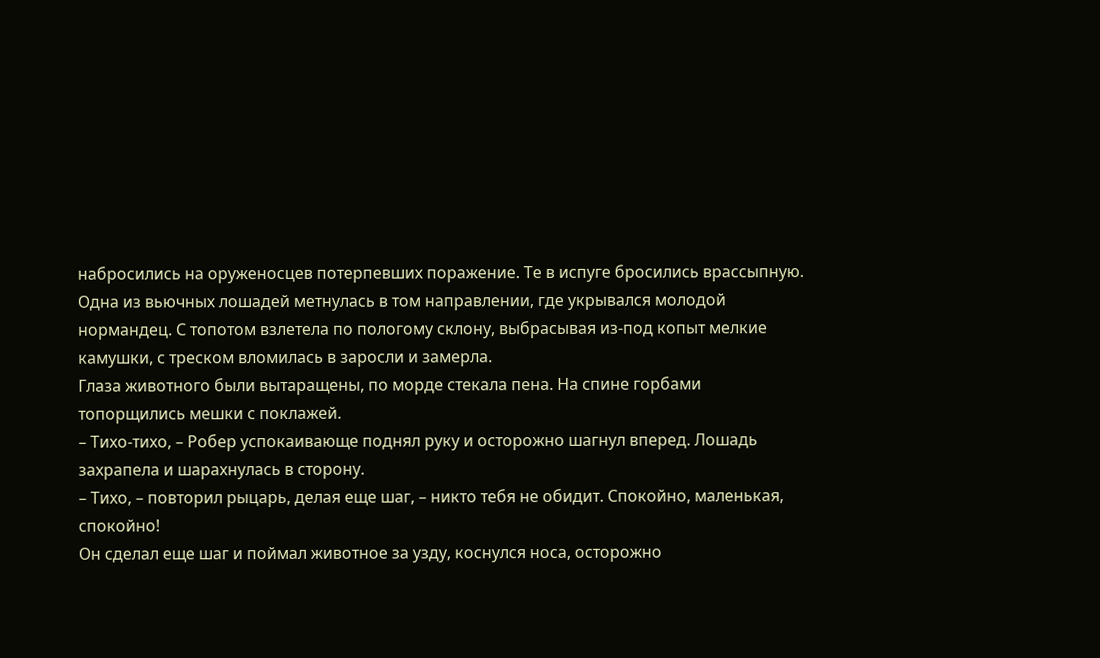набросились на оруженосцев потерпевших поражение. Те в испуге бросились врассыпную.
Одна из вьючных лошадей метнулась в том направлении, где укрывался молодой нормандец. С топотом взлетела по пологому склону, выбрасывая из-под копыт мелкие камушки, с треском вломилась в заросли и замерла.
Глаза животного были вытаращены, по морде стекала пена. На спине горбами топорщились мешки с поклажей.
– Тихо-тихо, – Робер успокаивающе поднял руку и осторожно шагнул вперед. Лошадь захрапела и шарахнулась в сторону.
– Тихо, – повторил рыцарь, делая еще шаг, – никто тебя не обидит. Спокойно, маленькая, спокойно!
Он сделал еще шаг и поймал животное за узду, коснулся носа, осторожно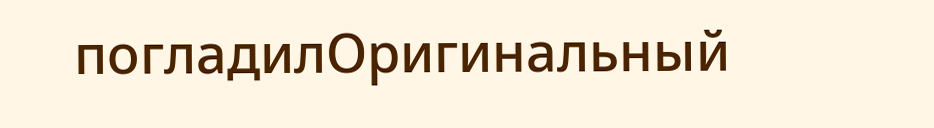погладилОригинальный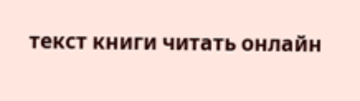текст книги читать онлайн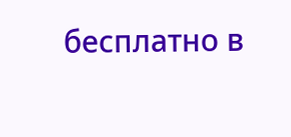бесплатно в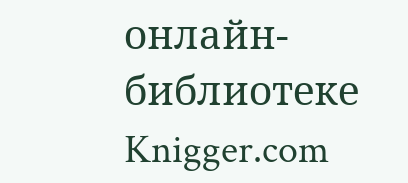онлайн-библиотеке Knigger.com